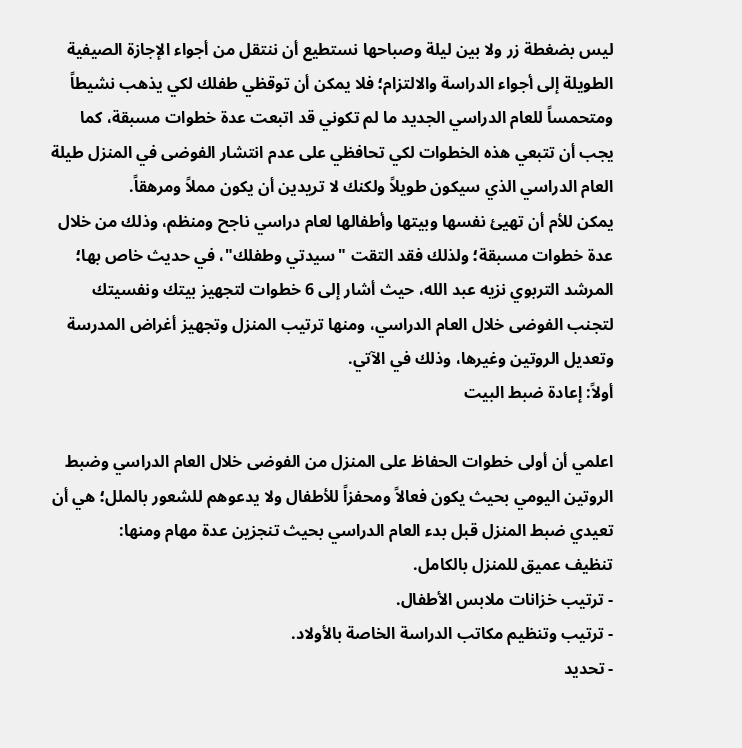ليس بضغطة زر ولا بين ليلة وصباحها نستطيع أن ننتقل من أجواء الإجازة الصيفية الطويلة إلى أجواء الدراسة والالتزام؛ فلا يمكن أن توقظي طفلك لكي يذهب نشيطاً ومتحمساً للعام الدراسي الجديد ما لم تكوني قد اتبعت عدة خطوات مسبقة، كما يجب أن تتبعي هذه الخطوات لكي تحافظي على عدم انتشار الفوضى في المنزل طيلة العام الدراسي الذي سيكون طويلاً ولكنك لا تريدين أن يكون مملاً ومرهقاً.
يمكن للأم أن تهيئ نفسها وبيتها وأطفالها لعام دراسي ناجح ومنظم، وذلك من خلال عدة خطوات مسبقة؛ ولذلك فقد التقت "سيدتي وطفلك"، في حديث خاص بها؛ المرشد التربوي نزيه عبد الله، حيث أشار إلى 6 خطوات لتجهيز بيتك ونفسيتك لتجنب الفوضى خلال العام الدراسي، ومنها ترتيب المنزل وتجهيز أغراض المدرسة وتعديل الروتين وغيرها، وذلك في الآتي.
أولاً: إعادة ضبط البيت

اعلمي أن أولى خطوات الحفاظ على المنزل من الفوضى خلال العام الدراسي وضبط الروتين اليومي بحيث يكون فعالاً ومحفزاً للأطفال ولا يدعوهم للشعور بالملل؛ هي أن تعيدي ضبط المنزل قبل بدء العام الدراسي بحيث تنجزين عدة مهام ومنها:
تنظيف عميق للمنزل بالكامل.
- ترتيب خزانات ملابس الأطفال.
- ترتيب وتنظيم مكاتب الدراسة الخاصة بالأولاد.
- تحديد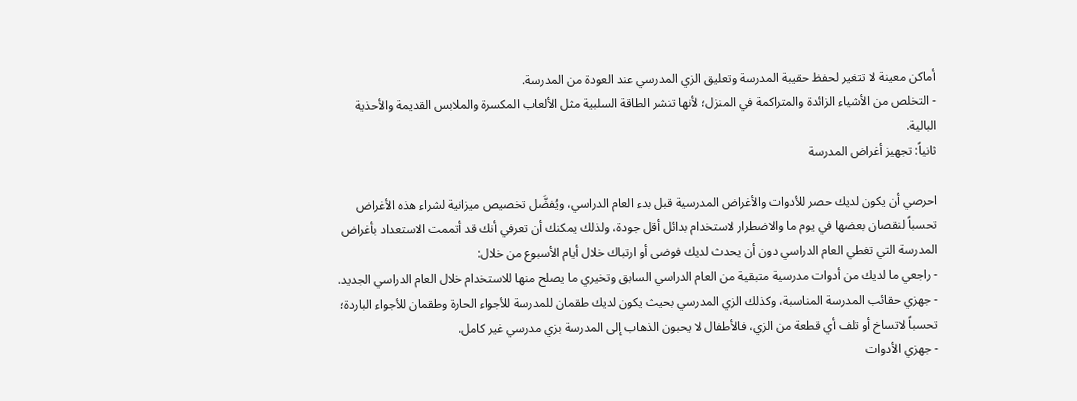أماكن معينة لا تتغير لحفظ حقيبة المدرسة وتعليق الزي المدرسي عند العودة من المدرسة.
- التخلص من الأشياء الزائدة والمتراكمة في المنزل؛ لأنها تنشر الطاقة السلبية مثل الألعاب المكسرة والملابس القديمة والأحذية البالية.
ثانياً: تجهيز أغراض المدرسة

احرصي أن يكون لديك حصر للأدوات والأغراض المدرسية قبل بدء العام الدراسي، ويُفضَّل تخصيص ميزانية لشراء هذه الأغراض تحسباً لنقصان بعضها في يوم ما والاضطرار لاستخدام بدائل أقل جودة، ولذلك يمكنك أن تعرفي أنك قد أتممت الاستعداد بأغراض المدرسة التي تغطي العام الدراسي دون أن يحدث لديك فوضى أو ارتباك خلال أيام الأسبوع من خلال:
- راجعي ما لديك من أدوات مدرسية متبقية من العام الدراسي السابق وتخيري ما يصلح منها للاستخدام خلال العام الدراسي الجديد.
- جهزي حقائب المدرسة المناسبة، وكذلك الزي المدرسي بحيث يكون لديك طقمان للمدرسة للأجواء الحارة وطقمان للأجواء الباردة؛ تحسباً لاتساخ أو تلف أي قطعة من الزي، فالأطفال لا يحبون الذهاب إلى المدرسة بزي مدرسي غير كامل.
- جهزي الأدوات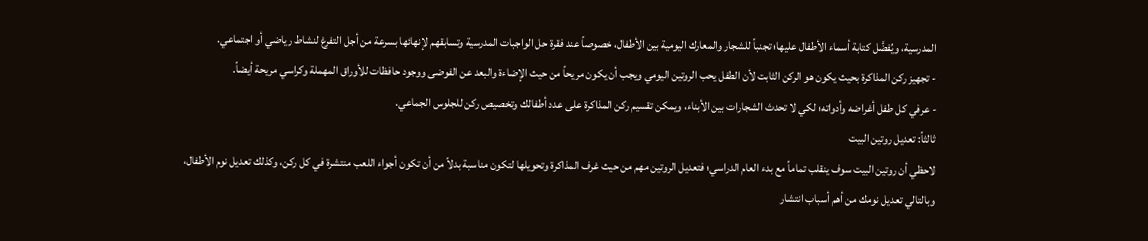المدرسية، ويُفضَّل كتابة أسماء الأطفال عليها؛ تجنباً للشجار والمعارك اليومية بين الأطفال، خصوصاً عند فقرة حل الواجبات المدرسية وتسابقهم لإنهائها بسرعة من أجل التفرغ لنشاط رياضي أو اجتماعي.
- تجهيز ركن المذاكرة بحيث يكون هو الركن الثابت لأن الطفل يحب الروتين اليومي ويجب أن يكون مريحاً من حيث الإضاءة والبعد عن الفوضى ووجود حافظات للأوراق المهملة وكراسي مريحة أيضاً.
- عرفي كل طفل أغراضه وأدواته؛ لكي لا تحدث الشجارات بين الأبناء، ويمكن تقسيم ركن المذاكرة على عدد أطفالك وتخصيص ركن للجلوس الجماعي.
ثالثاً: تعديل روتين البيت
لاحظي أن روتين البيت سوف ينقلب تماماً مع بدء العام الدراسي؛ فتعديل الروتين مهم من حيث غرف المذاكرة وتحويلها لتكون مناسبة بدلاً من أن تكون أجواء اللعب منتشرة في كل ركن، وكذلك تعديل نوم الأطفال، وبالتالي تعديل نومك من أهم أسباب انتشار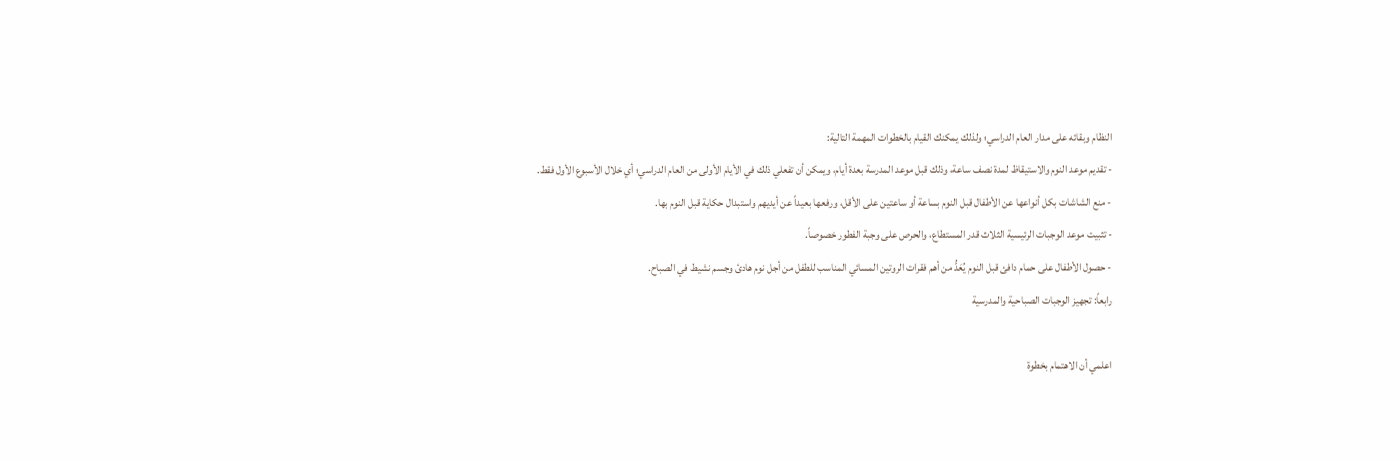النظام وبقائه على مدار العام الدراسي؛ ولذلك يمكنك القيام بالخطوات المهمة التالية:
- تقديم موعد النوم والاستيقاظ لمدة نصف ساعة، وذلك قبل موعد المدرسة بعدة أيام، ويمكن أن تفعلي ذلك في الأيام الأولى من العام الدراسي؛ أي خلال الأسبوع الأول فقط.
- منع الشاشات بكل أنواعها عن الأطفال قبل النوم بساعة أو ساعتين على الأقل، ورفعها بعيداً عن أيديهم واستبدال حكاية قبل النوم بها.
- تثبيت موعد الوجبات الرئيسية الثلاث قدر المستطاع، والحرص على وجبة الفطور خصوصاً.
- حصول الأطفال على حمام دافئ قبل النوم يُعَدُّ من أهم فقرات الروتين المسائي المناسب للطفل من أجل نوم هادئ وجسم نشيط في الصباح.
رابعاً: تجهيز الوجبات الصباحية والمدرسية

اعلمي أن الاهتمام بخطوة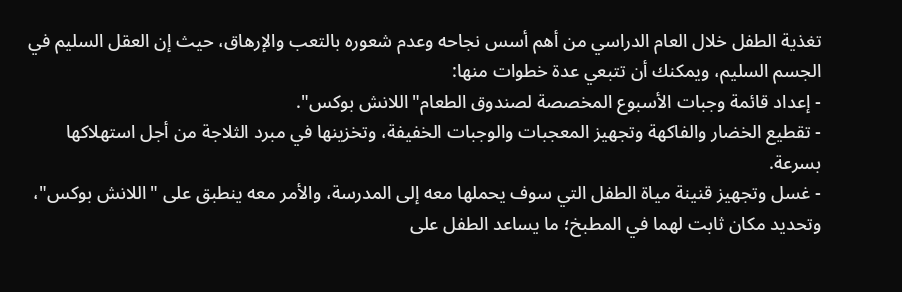تغذية الطفل خلال العام الدراسي من أهم أسس نجاحه وعدم شعوره بالتعب والإرهاق، حيث إن العقل السليم في الجسم السليم، ويمكنك أن تتبعي عدة خطوات منها:
- إعداد قائمة وجبات الأسبوع المخصصة لصندوق الطعام"اللانش بوكس".
- تقطيع الخضار والفاكهة وتجهيز المعجبات والوجبات الخفيفة، وتخزينها في مبرد الثلاجة من أجل استهلاكها بسرعة.
- غسل وتجهيز قنينة مياة الطفل التي سوف يحملها معه إلى المدرسة، والأمر معه ينطبق على "اللانش بوكس"، وتحديد مكان ثابت لهما في المطبخ؛ ما يساعد الطفل على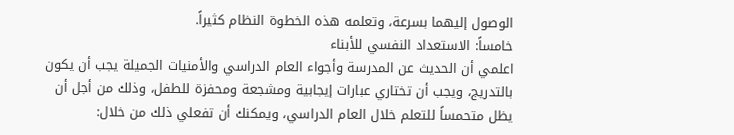الوصول إليهما بسرعة، وتعلمه هذه الخطوة النظام كثيراً.
خامساً: الاستعداد النفسي للأبناء
اعلمي أن الحديث عن المدرسة وأجواء العام الدراسي والأمنيات الجميلة يجب أن يكون بالتدريج، ويجب أن تختاري عبارات إيجابية ومشجعة ومحفزة للطفل، وذلك من أجل أن يظل متحمساً للتعلم خلال العام الدراسي، ويمكنك أن تفعلي ذلك من خلال: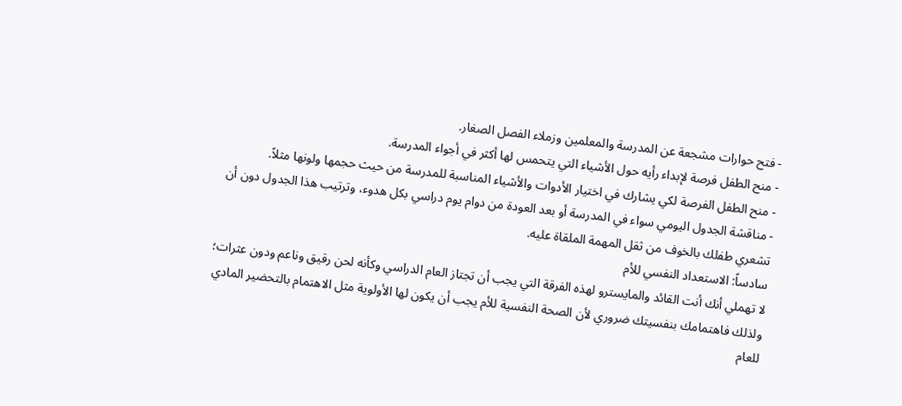- فتح حوارات مشجعة عن المدرسة والمعلمين وزملاء الفصل الصغار.
- منح الطفل فرصة لإبداء رأيه حول الأشياء التي يتحمس لها أكثر في أجواء المدرسة.
- منح الطفل الفرصة لكي يشارك في اختيار الأدوات والأشياء المناسبة للمدرسة من حيث حجمها ولونها مثلاً.
- مناقشة الجدول اليومي سواء في المدرسة أو بعد العودة من دوام يوم دراسي بكل هدوء، وترتيب هذا الجدول دون أن تشعري طفلك بالخوف من ثقل المهمة الملقاة عليه.
سادساً: الاستعداد النفسي للأم
لا تهملي أنك أنت القائد والمايسترو لهذه الفرقة التي يجب أن تجتاز العام الدراسي وكأنه لحن رقيق وناعم ودون عثرات؛ ولذلك فاهتمامك بنفسيتك ضروري لأن الصحة النفسية للأم يجب أن يكون لها الأولوية مثل الاهتمام بالتحضير المادي للعام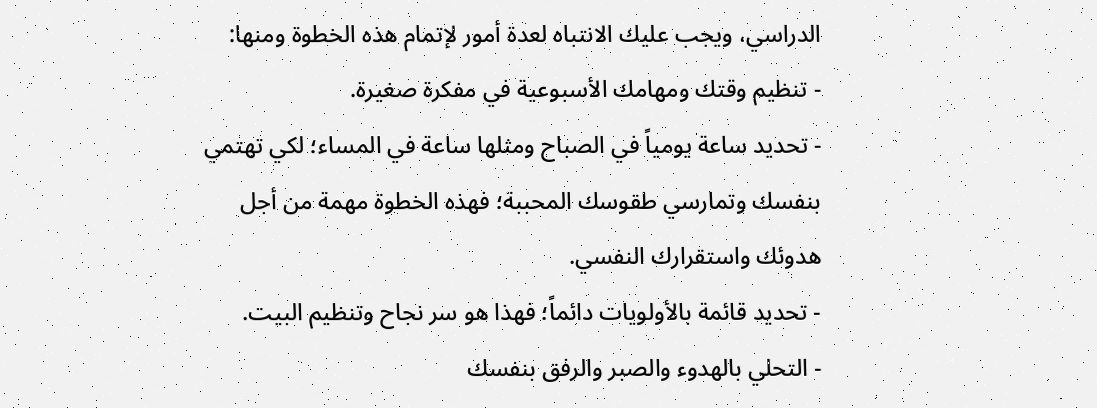الدراسي، ويجب عليك الانتباه لعدة أمور لإتمام هذه الخطوة ومنها:
- تنظيم وقتك ومهامك الأسبوعية في مفكرة صغيرة.
- تحديد ساعة يومياً في الصباح ومثلها ساعة في المساء؛ لكي تهتمي بنفسك وتمارسي طقوسك المحببة؛ فهذه الخطوة مهمة من أجل هدوئك واستقرارك النفسي.
- تحديد قائمة بالأولويات دائماً؛ فهذا هو سر نجاح وتنظيم البيت.
- التحلي بالهدوء والصبر والرفق بنفسك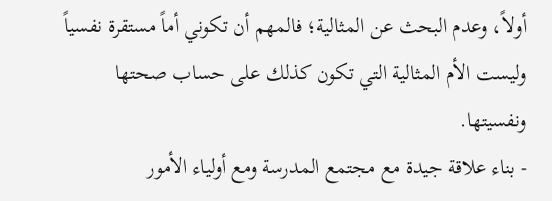أولاً، وعدم البحث عن المثالية؛ فالمهم أن تكوني أماً مستقرة نفسياً وليست الأم المثالية التي تكون كذلك على حساب صحتها ونفسيتها.
- بناء علاقة جيدة مع مجتمع المدرسة ومع أولياء الأمور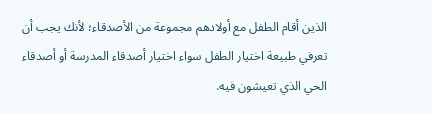الذين أقام الطفل مع أولادهم مجموعة من الأصدقاء؛ لأنك يجب أن تعرفي طبيعة اختيار الطفل سواء اختيار أصدقاء المدرسة أو أصدقاء الحي الذي تعيشون فيه.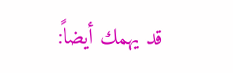قد يهمك أيضاً: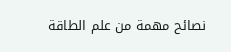نصائح مهمة من علم الطاقة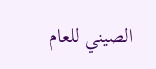الصيني للعام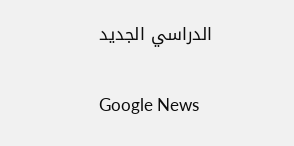الدراسي الجديد


Google News